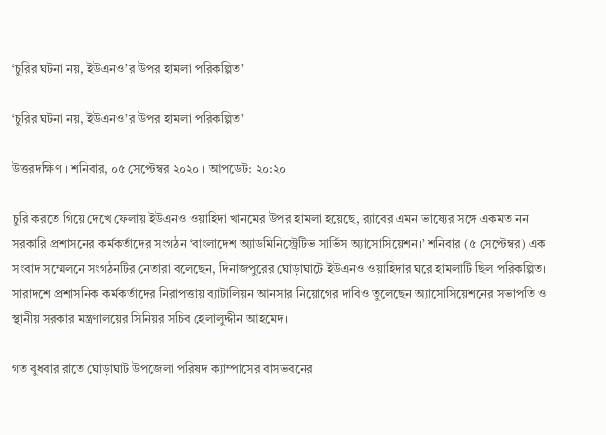‘চুরির ঘটনা নয়, ইউএনও’র উপর হামলা পরিকল্পিত’

‘চুরির ঘটনা নয়, ইউএনও’র উপর হামলা পরিকল্পিত’

উত্তরদক্ষিণ । শনিবার, ০৫ সেপ্টেম্বর ২০২০ । আপডেট: ২০:২০

চুরি করতে গিয়ে দেখে ফেলায় ইউএনও ওয়াহিদা খানমের উপর হামলা হয়েছে, র‌্যাবের এমন ভাষ্যের সঙ্গে একমত নন সরকারি প্রশাসনের কর্মকর্তাদের সংগঠন ‘বাংলাদেশ অ্যাডমিনিস্ট্রেটিভ সার্ভিস অ্যাসোসিয়েশন।’ শনিবার (৫ সেপ্টেম্বর) এক সংবাদ সম্মেলনে সংগঠনটির নেতারা বলেছেন, দিনাজপুরের ঘোড়াঘাটে ইউএনও ওয়াহিদার ঘরে হামলাটি ছিল পরিকল্পিত। সারাদশে প্রশাসনিক কর্মকর্তাদের নিরাপত্তায় ব্যাটালিয়ন আনসার নিয়োগের দাবিও তুলেছেন অ্যাসোসিয়েশনের সভাপতি ও স্থানীয় সরকার মন্ত্রণালয়ের সিনিয়র সচিব হেলালুদ্দীন আহমেদ।

গত বুধবার রাতে ঘোড়াঘাট উপজেলা পরিষদ ক্যাম্পাসের বাসভবনের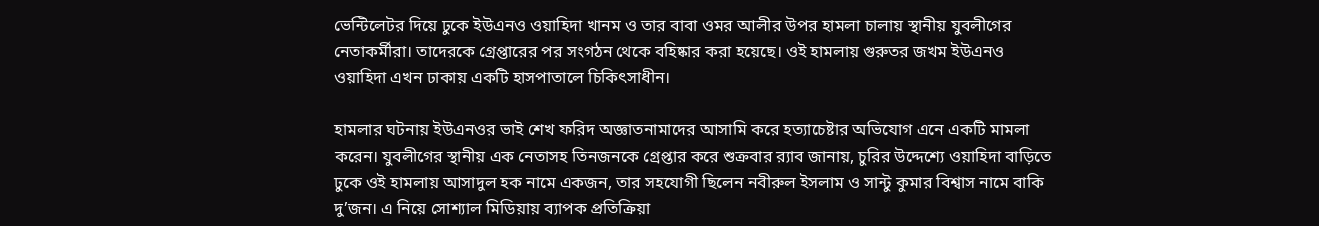ভেন্টিলেটর দিয়ে ঢুকে ইউএনও ওয়াহিদা খানম ও তার বাবা ওমর আলীর উপর হামলা চালায় স্থানীয় যুবলীগের নেতাকর্মীরা। তাদেরকে গ্রেপ্তারের পর সংগঠন থেকে বহিষ্কার করা হয়েছে। ওই হামলায় গুরুতর জখম ইউএনও ওয়াহিদা এখন ঢাকায় একটি হাসপাতালে চিকিৎসাধীন।

হামলার ঘটনায় ইউএনওর ভাই শেখ ফরিদ অজ্ঞাতনামাদের আসামি করে হত্যাচেষ্টার অভিযোগ এনে একটি মামলা করেন। যুবলীগের স্থানীয় এক নেতাসহ তিনজনকে গ্রেপ্তার করে শুক্রবার র‌্যাব জানায়, চুরির উদ্দেশ্যে ওয়াহিদা বাড়িতে ঢুকে ওই হামলায় আসাদুল হক নামে একজন, তার সহযোগী ছিলেন নবীরুল ইসলাম ও সান্টু কুমার বিশ্বাস নামে বাকি দু’জন। এ নিয়ে সোশ্যাল মিডিয়ায় ব্যাপক প্রতিক্রিয়া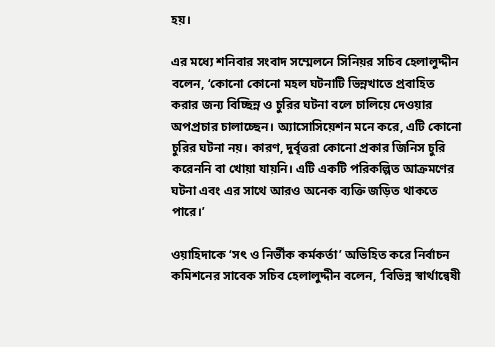হয়।

এর মধ্যে শনিবার সংবাদ সম্মেলনে সিনিয়র সচিব হেলালুদ্দীন বলেন, ‘কোনো কোনো মহল ঘটনাটি ভিন্নখাতে প্রবাহিত করার জন্য বিচ্ছিন্ন ও চুরির ঘটনা বলে চালিয়ে দেওয়ার অপপ্রচার চালাচ্ছেন। অ্যাসোসিয়েশন মনে করে, এটি কোনো চুরির ঘটনা নয়। কারণ, দুর্বৃত্তরা কোনো প্রকার জিনিস চুরি করেননি বা খোয়া যায়নি। এটি একটি পরিকল্পিত আক্রমণের ঘটনা এবং এর সাথে আরও অনেক ব্যক্তি জড়িত থাকতে পারে।’

ওয়াহিদাকে ‘সৎ ও নির্ভীক কর্মকর্তা’ অভিহিত করে নির্বাচন কমিশনের সাবেক সচিব হেলালুদ্দীন বলেন, ‘বিভিন্ন স্বার্থান্বেষী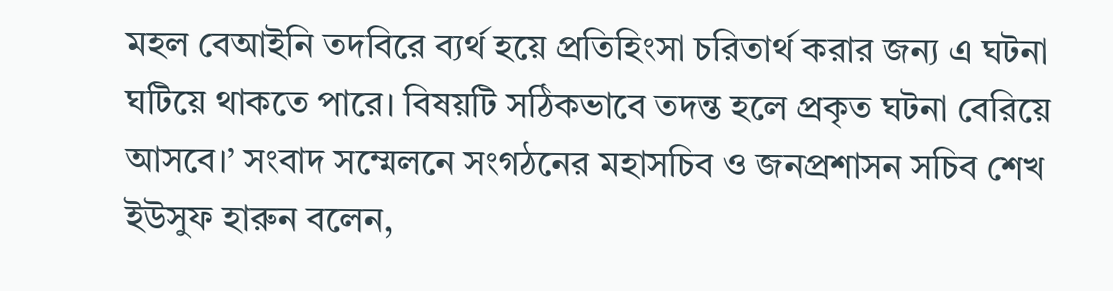মহল বেআইনি তদবিরে ব্যর্থ হয়ে প্রতিহিংসা চরিতার্থ করার জন্য এ ঘটনা ঘটিয়ে থাকতে পারে। বিষয়টি সঠিকভাবে তদন্ত হলে প্রকৃত ঘটনা বেরিয়ে আসবে।’ সংবাদ সম্মেলনে সংগঠনের মহাসচিব ও জনপ্রশাসন সচিব শেখ ইউসুফ হারুন বলেন,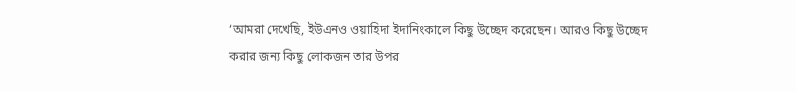‘আমরা দেখেছি, ইউএনও ওয়াহিদা ইদানিংকালে কিছু উচ্ছেদ করেছেন। আরও কিছু উচ্ছেদ করার জন্য কিছু লোকজন তার উপর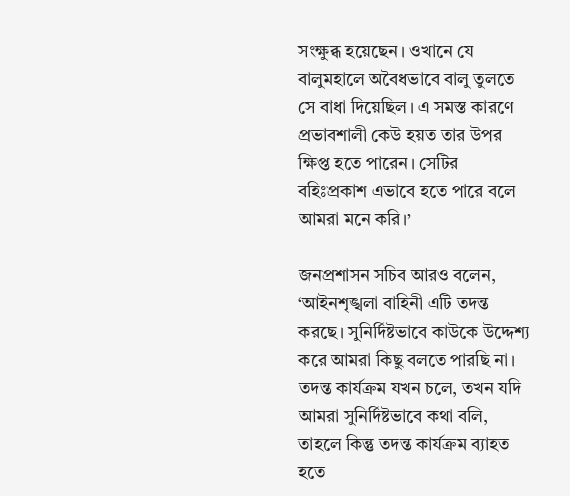সংক্ষুব্ধ হয়েছেন। ওখানে যে বালুমহালে অবৈধভাবে বালু তুলতে সে বাধা দিয়েছিল। এ সমস্ত কারণে প্রভাবশালী কেউ হয়ত তার উপর ক্ষিপ্ত হতে পারেন। সেটির বহিঃপ্রকাশ এভাবে হতে পারে বলে আমরা মনে করি।’

জনপ্রশাসন সচিব আরও বলেন, ‘আইনশৃঙ্খলা বাহিনী এটি তদন্ত করছে। সুনির্দিষ্টভাবে কাউকে উদ্দেশ্য করে আমরা কিছু বলতে পারছি না। তদন্ত কার্যক্রম যখন চলে, তখন যদি আমরা সুনির্দিষ্টভাবে কথা বলি, তাহলে কিন্তু তদন্ত কার্যক্রম ব্যাহত হতে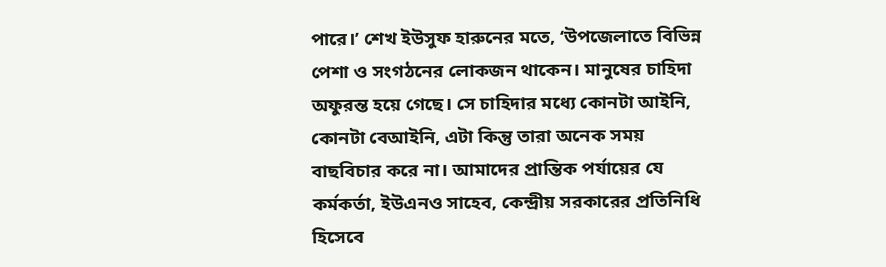পারে।’ শেখ ইউসুফ হারুনের মতে, ‘উপজেলাতে বিভিন্ন পেশা ও সংগঠনের লোকজন থাকেন। মানুষের চাহিদা অফুরন্ত হয়ে গেছে। সে চাহিদার মধ্যে কোনটা আইনি, কোনটা বেআইনি, এটা কিন্তু তারা অনেক সময় বাছবিচার করে না। আমাদের প্রান্তিক পর্যায়ের যে কর্মকর্তা, ইউএনও সাহেব, কেন্দ্রীয় সরকারের প্রতিনিধি হিসেবে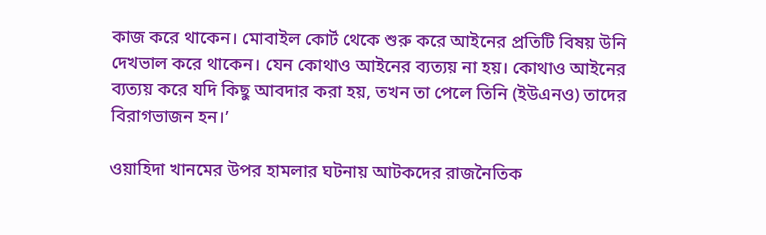কাজ করে থাকেন। মোবাইল কোর্ট থেকে শুরু করে আইনের প্রতিটি বিষয় উনি দেখভাল করে থাকেন। যেন কোথাও আইনের ব্যত্যয় না হয়। কোথাও আইনের ব্যত্যয় করে যদি কিছু আবদার করা হয়, তখন তা পেলে তিনি (ইউএনও) তাদের বিরাগভাজন হন।’

ওয়াহিদা খানমের উপর হামলার ঘটনায় আটকদের রাজনৈতিক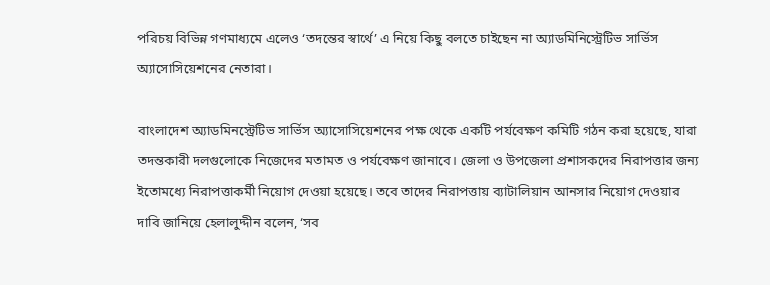পরিচয় বিভিন্ন গণমাধ্যমে এলেও ‘তদন্তের স্বার্থে’ এ নিয়ে কিছু বলতে চাইছেন না অ্যাডমিনিস্ট্রেটিভ সার্ভিস অ্যাসোসিয়েশনের নেতারা।

বাংলাদেশ অ্যাডমিনস্ট্রেটিভ সার্ভিস অ্যাসোসিয়েশনের পক্ষ থেকে একটি পর্যবেক্ষণ কমিটি গঠন করা হয়েছে, যারা তদন্তকারী দলগুলোকে নিজেদের মতামত ও পর্যবেক্ষণ জানাবে। জেলা ও উপজেলা প্রশাসকদের নিরাপত্তার জন্য ইতোমধ্যে নিরাপত্তাকর্মী নিয়োগ দেওয়া হয়েছে। তবে তাদের নিরাপত্তায় ব্যাটালিয়ান আনসার নিয়োগ দেওয়ার দাবি জানিয়ে হেলালুদ্দীন বলেন, ‘সব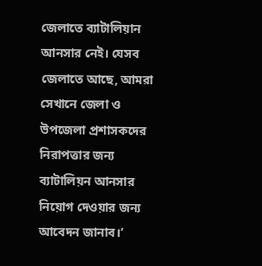জেলাতে ব্যাটালিয়ান আনসার নেই। যেসব জেলাতে আছে, আমরা সেখানে জেলা ও উপজেলা প্রশাসকদের নিরাপত্তার জন্য ব্যাটালিয়ন আনসার নিয়োগ দেওয়ার জন্য আবেদন জানাব।’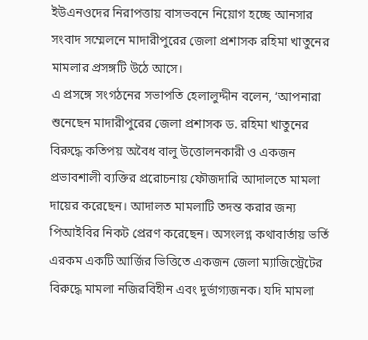ইউএনওদের নিরাপত্তায় বাসভবনে নিয়োগ হচ্ছে আনসার
সংবাদ সম্মেলনে মাদারীপুরের জেলা প্রশাসক রহিমা খাতুনের মামলার প্রসঙ্গটি উঠে আসে।
এ প্রসঙ্গে সংগঠনের সভাপতি হেলালুদ্দীন বলেন, ‘আপনারা শুনেছেন মাদারীপুরের জেলা প্রশাসক ড. রহিমা খাতুনের বিরুদ্ধে কতিপয় অবৈধ বালু উত্তোলনকারী ও একজন প্রভাবশালী ব্যক্তির প্ররোচনায় ফৌজদারি আদালতে মামলা দায়ের করেছেন। আদালত মামলাটি তদন্ত করার জন্য পিআইবির নিকট প্রেরণ করেছেন। অসংলগ্ন কথাবার্তায় ভর্তি এরকম একটি আর্জির ভিত্তিতে একজন জেলা ম্যাজিস্ট্রেটের বিরুদ্ধে মামলা নজিরবিহীন এবং দুর্ভাগ্যজনক। যদি মামলা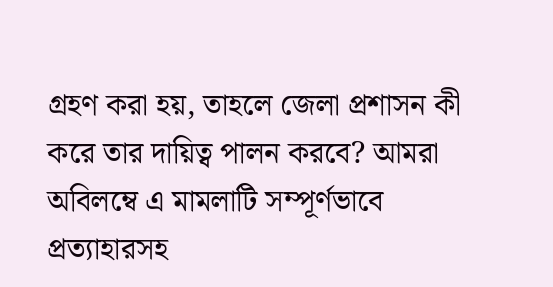গ্রহণ করা হয়, তাহলে জেলা প্রশাসন কী করে তার দায়িত্ব পালন করবে? আমরা অবিলম্বে এ মামলাটি সম্পূর্ণভাবে প্রত্যাহারসহ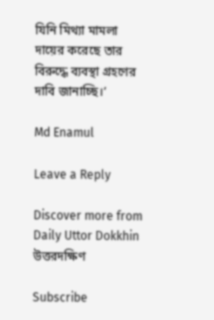যিনি মিথ্যা মামলা দায়ের করেছে তার বিরুদ্ধে ব্যবস্থা গ্রহণের দাবি জানাচ্ছি।’

Md Enamul

Leave a Reply

Discover more from Daily Uttor Dokkhin উত্তরদক্ষিণ

Subscribe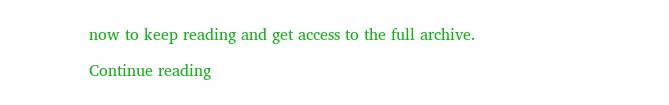now to keep reading and get access to the full archive.

Continue reading